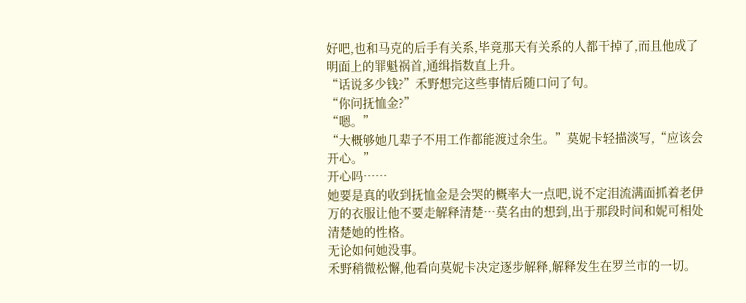好吧,也和马克的后手有关系,毕竟那天有关系的人都干掉了,而且他成了明面上的罪魁祸首,通缉指数直上升。
“话说多少钱?”禾野想完这些事情后随口问了句。
“你问抚恤金?”
“嗯。”
“大概够她几辈子不用工作都能渡过余生。”莫妮卡轻描淡写,“应该会开心。”
开心吗……
她要是真的收到抚恤金是会哭的概率大一点吧,说不定泪流满面抓着老伊万的衣服让他不要走解释清楚…莫名由的想到,出于那段时间和妮可相处清楚她的性格。
无论如何她没事。
禾野稍微松懈,他看向莫妮卡决定逐步解释,解释发生在罗兰市的一切。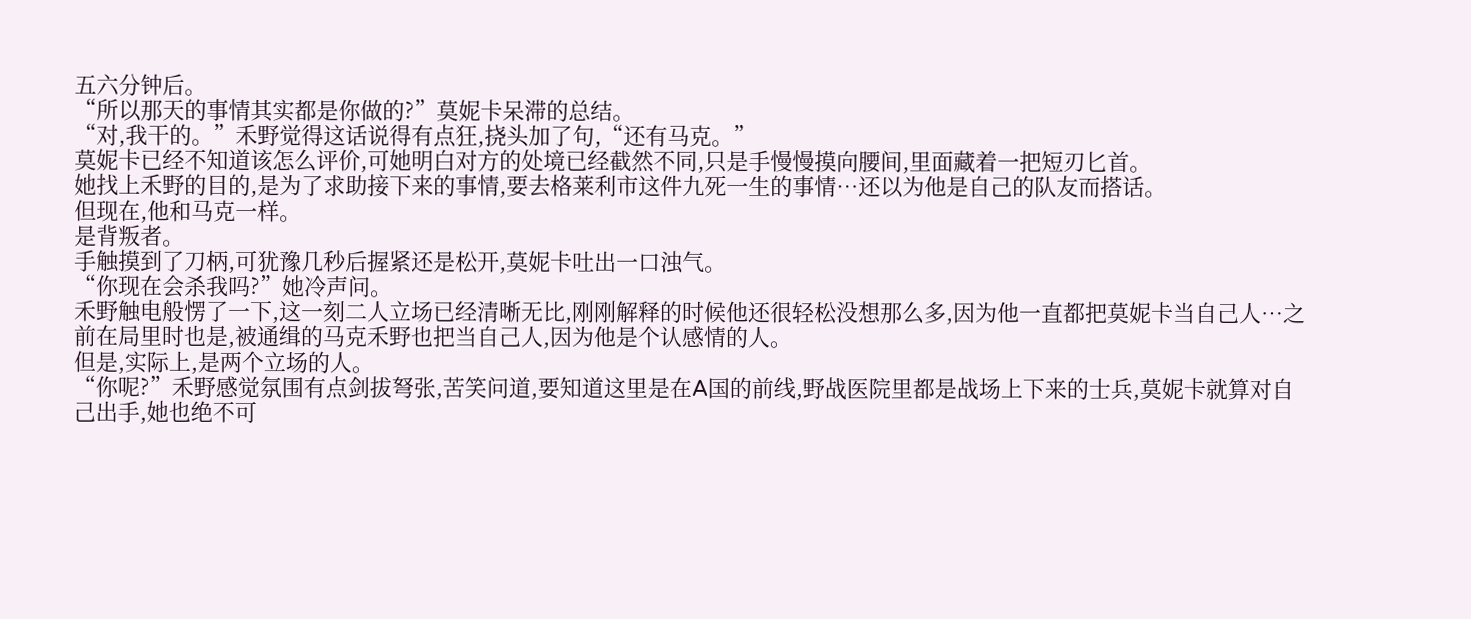五六分钟后。
“所以那天的事情其实都是你做的?”莫妮卡呆滞的总结。
“对,我干的。”禾野觉得这话说得有点狂,挠头加了句,“还有马克。”
莫妮卡已经不知道该怎么评价,可她明白对方的处境已经截然不同,只是手慢慢摸向腰间,里面藏着一把短刃匕首。
她找上禾野的目的,是为了求助接下来的事情,要去格莱利市这件九死一生的事情…还以为他是自己的队友而搭话。
但现在,他和马克一样。
是背叛者。
手触摸到了刀柄,可犹豫几秒后握紧还是松开,莫妮卡吐出一口浊气。
“你现在会杀我吗?”她冷声问。
禾野触电般愣了一下,这一刻二人立场已经清晰无比,刚刚解释的时候他还很轻松没想那么多,因为他一直都把莫妮卡当自己人…之前在局里时也是,被通缉的马克禾野也把当自己人,因为他是个认感情的人。
但是,实际上,是两个立场的人。
“你呢?”禾野感觉氛围有点剑拔弩张,苦笑问道,要知道这里是在A国的前线,野战医院里都是战场上下来的士兵,莫妮卡就算对自己出手,她也绝不可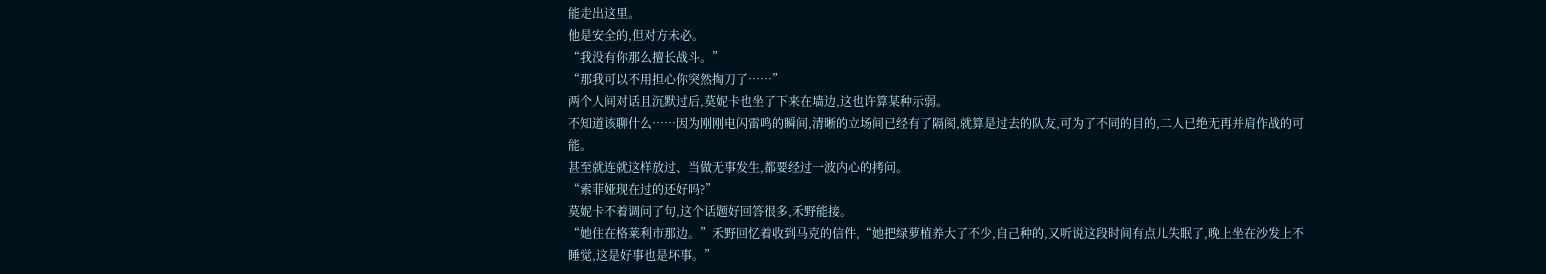能走出这里。
他是安全的,但对方未必。
“我没有你那么擅长战斗。”
“那我可以不用担心你突然掏刀了……”
两个人间对话且沉默过后,莫妮卡也坐了下来在墙边,这也许算某种示弱。
不知道该聊什么……因为刚刚电闪雷鸣的瞬间,清晰的立场间已经有了隔阂,就算是过去的队友,可为了不同的目的,二人已绝无再并肩作战的可能。
甚至就连就这样放过、当做无事发生,都要经过一波内心的拷问。
“索菲娅现在过的还好吗?”
莫妮卡不着调问了句,这个话题好回答很多,禾野能接。
“她住在格莱利市那边。”禾野回忆着收到马克的信件,“她把绿萝植养大了不少,自己种的,又听说这段时间有点儿失眠了,晚上坐在沙发上不睡觉,这是好事也是坏事。”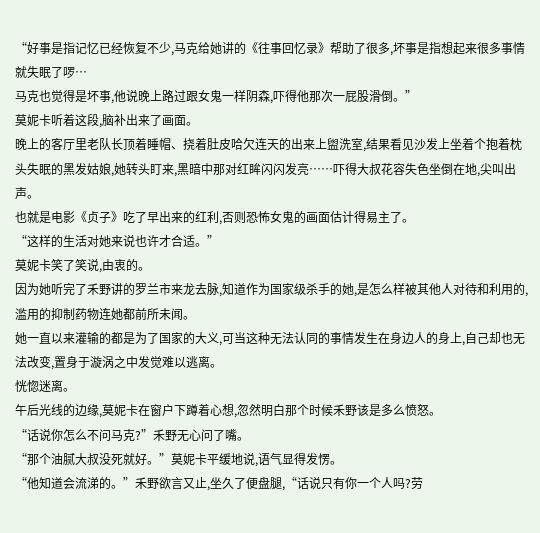“好事是指记忆已经恢复不少,马克给她讲的《往事回忆录》帮助了很多,坏事是指想起来很多事情就失眠了啰…
马克也觉得是坏事,他说晚上路过跟女鬼一样阴森,吓得他那次一屁股滑倒。”
莫妮卡听着这段,脑补出来了画面。
晚上的客厅里老队长顶着睡帽、挠着肚皮哈欠连天的出来上盥洗室,结果看见沙发上坐着个抱着枕头失眠的黑发姑娘,她转头盯来,黑暗中那对红眸闪闪发亮……吓得大叔花容失色坐倒在地,尖叫出声。
也就是电影《贞子》吃了早出来的红利,否则恐怖女鬼的画面估计得易主了。
“这样的生活对她来说也许才合适。”
莫妮卡笑了笑说,由衷的。
因为她听完了禾野讲的罗兰市来龙去脉,知道作为国家级杀手的她,是怎么样被其他人对待和利用的,滥用的抑制药物连她都前所未闻。
她一直以来灌输的都是为了国家的大义,可当这种无法认同的事情发生在身边人的身上,自己却也无法改变,置身于漩涡之中发觉难以逃离。
恍惚迷离。
午后光线的边缘,莫妮卡在窗户下蹲着心想,忽然明白那个时候禾野该是多么愤怒。
“话说你怎么不问马克?”禾野无心问了嘴。
“那个油腻大叔没死就好。”莫妮卡平缓地说,语气显得发愣。
“他知道会流涕的。”禾野欲言又止,坐久了便盘腿,“话说只有你一个人吗?劳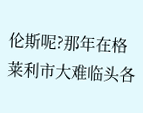伦斯呢?那年在格莱利市大难临头各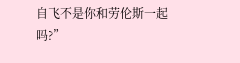自飞不是你和劳伦斯一起吗?”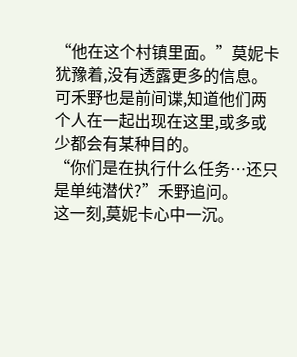“他在这个村镇里面。”莫妮卡犹豫着,没有透露更多的信息。
可禾野也是前间谍,知道他们两个人在一起出现在这里,或多或少都会有某种目的。
“你们是在执行什么任务…还只是单纯潜伏?”禾野追问。
这一刻,莫妮卡心中一沉。